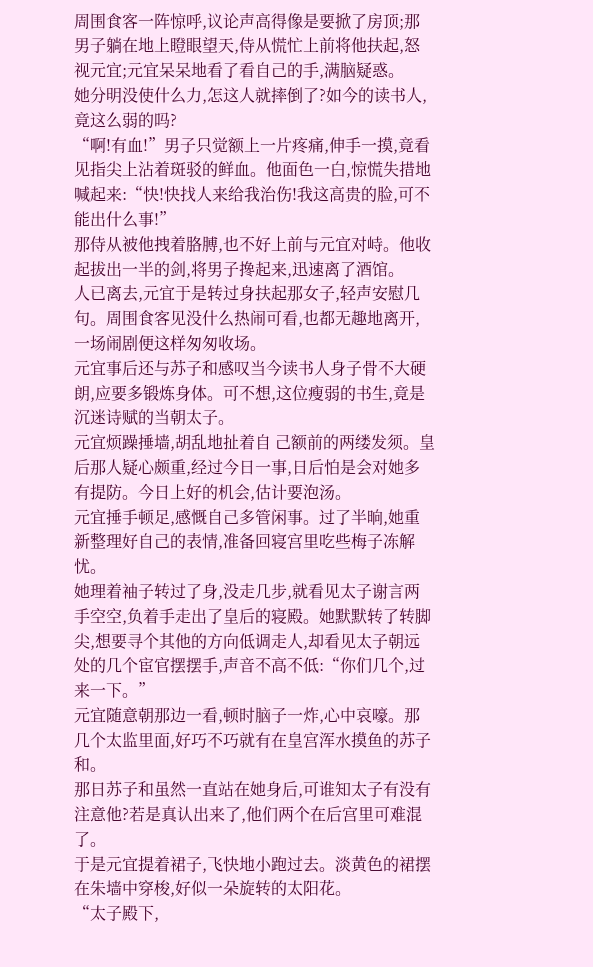周围食客一阵惊呼,议论声高得像是要掀了房顶;那男子躺在地上瞪眼望天,侍从慌忙上前将他扶起,怒视元宜;元宜呆呆地看了看自己的手,满脑疑惑。
她分明没使什么力,怎这人就摔倒了?如今的读书人,竟这么弱的吗?
“啊!有血!”男子只觉额上一片疼痛,伸手一摸,竟看见指尖上沾着斑驳的鲜血。他面色一白,惊慌失措地喊起来:“快!快找人来给我治伤!我这高贵的脸,可不能出什么事!”
那侍从被他拽着胳膊,也不好上前与元宜对峙。他收起拔出一半的剑,将男子搀起来,迅速离了酒馆。
人已离去,元宜于是转过身扶起那女子,轻声安慰几句。周围食客见没什么热闹可看,也都无趣地离开,一场闹剧便这样匆匆收场。
元宜事后还与苏子和感叹当今读书人身子骨不大硬朗,应要多锻炼身体。可不想,这位瘦弱的书生,竟是沉迷诗赋的当朝太子。
元宜烦躁捶墙,胡乱地扯着自 己额前的两缕发须。皇后那人疑心颇重,经过今日一事,日后怕是会对她多有提防。今日上好的机会,估计要泡汤。
元宜捶手顿足,感慨自己多管闲事。过了半晌,她重新整理好自己的表情,准备回寝宫里吃些梅子冻解忧。
她理着袖子转过了身,没走几步,就看见太子谢言两手空空,负着手走出了皇后的寝殿。她默默转了转脚尖,想要寻个其他的方向低调走人,却看见太子朝远处的几个宦官摆摆手,声音不高不低:“你们几个,过来一下。”
元宜随意朝那边一看,顿时脑子一炸,心中哀嚎。那几个太监里面,好巧不巧就有在皇宫浑水摸鱼的苏子和。
那日苏子和虽然一直站在她身后,可谁知太子有没有注意他?若是真认出来了,他们两个在后宫里可难混了。
于是元宜提着裙子,飞快地小跑过去。淡黄色的裙摆在朱墙中穿梭,好似一朵旋转的太阳花。
“太子殿下,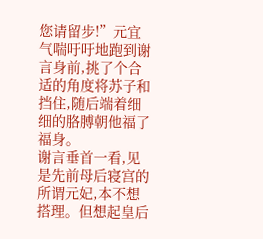您请留步!”元宜气喘吁吁地跑到谢言身前,挑了个合适的角度将苏子和挡住,随后端着细细的胳膊朝他福了福身。
谢言垂首一看,见是先前母后寝宫的所谓元妃,本不想搭理。但想起皇后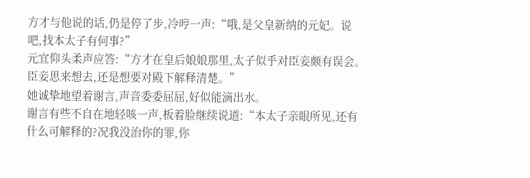方才与他说的话,仍是停了步,冷哼一声:“哦,是父皇新纳的元妃。说吧,找本太子有何事?”
元宜仰头柔声应答:“方才在皇后娘娘那里,太子似乎对臣妾颇有误会。臣妾思来想去,还是想要对殿下解释清楚。”
她诚挚地望着谢言,声音委委屈屈,好似能滴出水。
谢言有些不自在地轻咳一声,板着脸继续说道:“本太子亲眼所见,还有什么可解释的?况我没治你的罪,你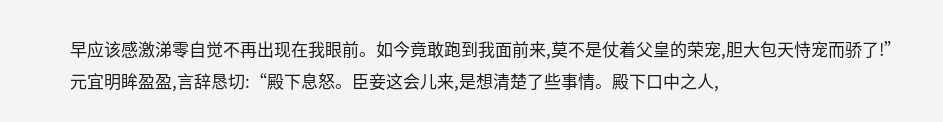早应该感激涕零自觉不再出现在我眼前。如今竟敢跑到我面前来,莫不是仗着父皇的荣宠,胆大包天恃宠而骄了!”
元宜明眸盈盈,言辞恳切:“殿下息怒。臣妾这会儿来,是想清楚了些事情。殿下口中之人,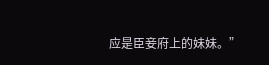应是臣妾府上的妹妹。”